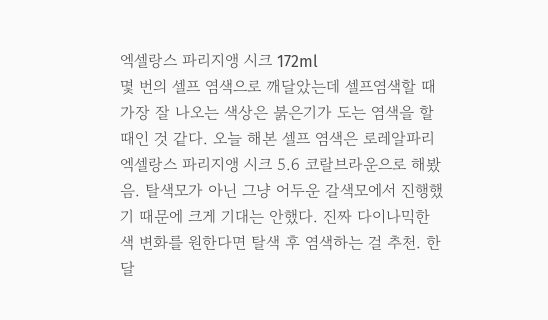엑셀랑스 파리지앵 시크 172ml
몇 번의 셀프 염색으로 깨달았는데 셀프염색할 때 가장 잘 나오는 색상은 붉은기가 도는 염색을 할 때인 것 같다. 오늘 해본 셀프 염색은 로레알파리 엑셀랑스 파리지앵 시크 5.6 코랄브라운으로 해봤음. 탈색모가 아닌 그냥 어두운 갈색모에서 진행했기 때문에 크게 기대는 안했다. 진짜 다이나믹한 색 변화를 원한다면 탈색 후 염색하는 걸 추천. 한달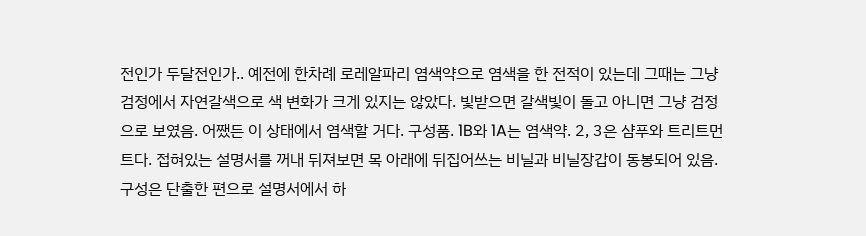전인가 두달전인가.. 예전에 한차례 로레알파리 염색약으로 염색을 한 전적이 있는데 그때는 그냥 검정에서 자연갈색으로 색 변화가 크게 있지는 않았다. 빛받으면 갈색빛이 돌고 아니면 그냥 검정으로 보였음. 어쨌든 이 상태에서 염색할 거다. 구성품. 1B와 1A는 염색약. 2, 3은 샴푸와 트리트먼트다. 접혀있는 설명서를 꺼내 뒤져보면 목 아래에 뒤집어쓰는 비닐과 비닐장갑이 동봉되어 있음. 구성은 단출한 편으로 설명서에서 하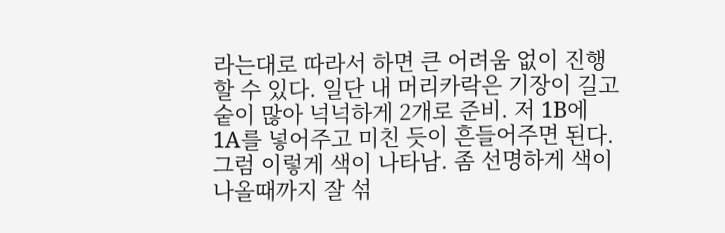라는대로 따라서 하면 큰 어려움 없이 진행할 수 있다. 일단 내 머리카락은 기장이 길고 숱이 많아 넉넉하게 2개로 준비. 저 1B에 1A를 넣어주고 미친 듯이 흔들어주면 된다. 그럼 이렇게 색이 나타남. 좀 선명하게 색이 나올때까지 잘 섞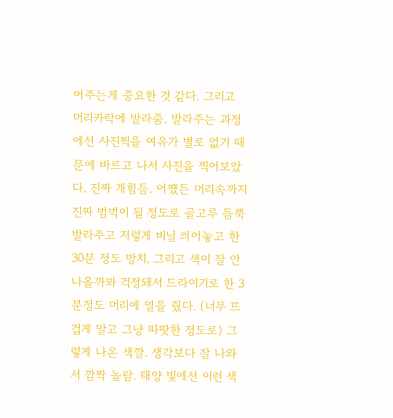어주는게 중요한 것 같다. 그리고 머리카락에 발라줌. 발라주는 과정에선 사진찍을 여유가 별로 없기 때문에 바르고 나서 사진을 찍어보았다. 진짜 개힘듬. 어쨌든 머리속까지 진짜 범벅이 될 정도로 골고루 듬뿍 발라주고 저렇게 비닐 씌어놓고 한 30분 정도 방치. 그리고 색이 잘 안 나올까봐 걱정돼서 드라이기로 한 3분정도 머리에 열을 줬다. (너무 뜨겁게 말고 그냥 따땃한 정도로) 그렇게 나온 색깔. 생각보다 잘 나와서 깜짝 놀람. 태양 빛에선 이런 색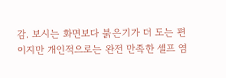감. 보시는 화면보다 붉은기가 더 도는 편이지만 개인적으로는 완전 만족한 셀프 염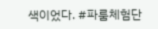색이었다. #파룸체험단